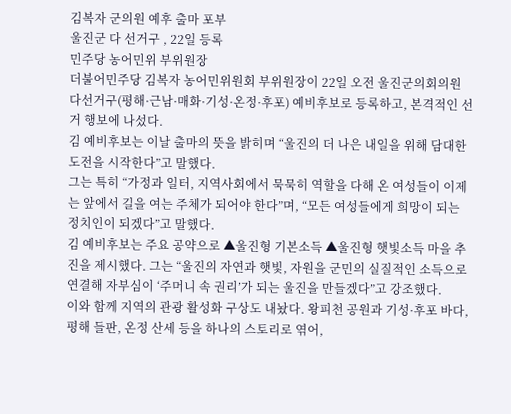김복자 군의원 예후 출마 포부
울진군 다 선거구 , 22일 등록
민주당 농어민위 부위원장
더불어민주당 김복자 농어민위원회 부위원장이 22일 오전 울진군의회의원 다선거구(평해·근남·매화·기성·온정·후포) 예비후보로 등록하고, 본격적인 선거 행보에 나섰다.
김 예비후보는 이날 출마의 뜻을 밝히며 “울진의 더 나은 내일을 위해 담대한 도전을 시작한다”고 말했다.
그는 특히 “가정과 일터, 지역사회에서 묵묵히 역할을 다해 온 여성들이 이제는 앞에서 길을 여는 주체가 되어야 한다”며, “모든 여성들에게 희망이 되는 정치인이 되겠다”고 말했다.
김 예비후보는 주요 공약으로 ▲울진형 기본소득 ▲울진형 햇빛소득 마을 추진을 제시했다. 그는 “울진의 자연과 햇빛, 자원을 군민의 실질적인 소득으로 연결해 자부심이 ‘주머니 속 권리’가 되는 울진을 만들겠다”고 강조했다.
이와 함께 지역의 관광 활성화 구상도 내놨다. 왕피천 공원과 기성·후포 바다, 평해 들판, 온정 산세 등을 하나의 스토리로 엮어,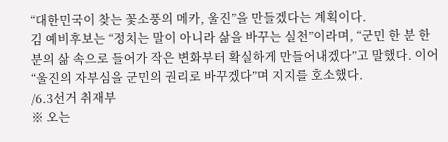“대한민국이 찾는 꽃소풍의 메카, 울진”을 만들겠다는 계획이다.
김 예비후보는 “정치는 말이 아니라 삶을 바꾸는 실천”이라며, “군민 한 분 한 분의 삶 속으로 들어가 작은 변화부터 확실하게 만들어내겠다”고 말했다. 이어 “울진의 자부심을 군민의 권리로 바꾸겠다”며 지지를 호소했다.
/6.3선거 취재부
※ 오는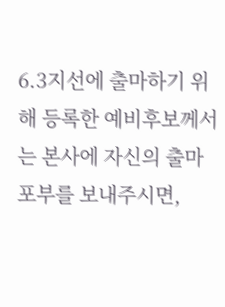6.3지선에 출마하기 위해 등록한 예비후보께서는 본사에 자신의 출마 포부를 보내주시면,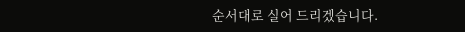순서대로 실어 드리겠습니다.